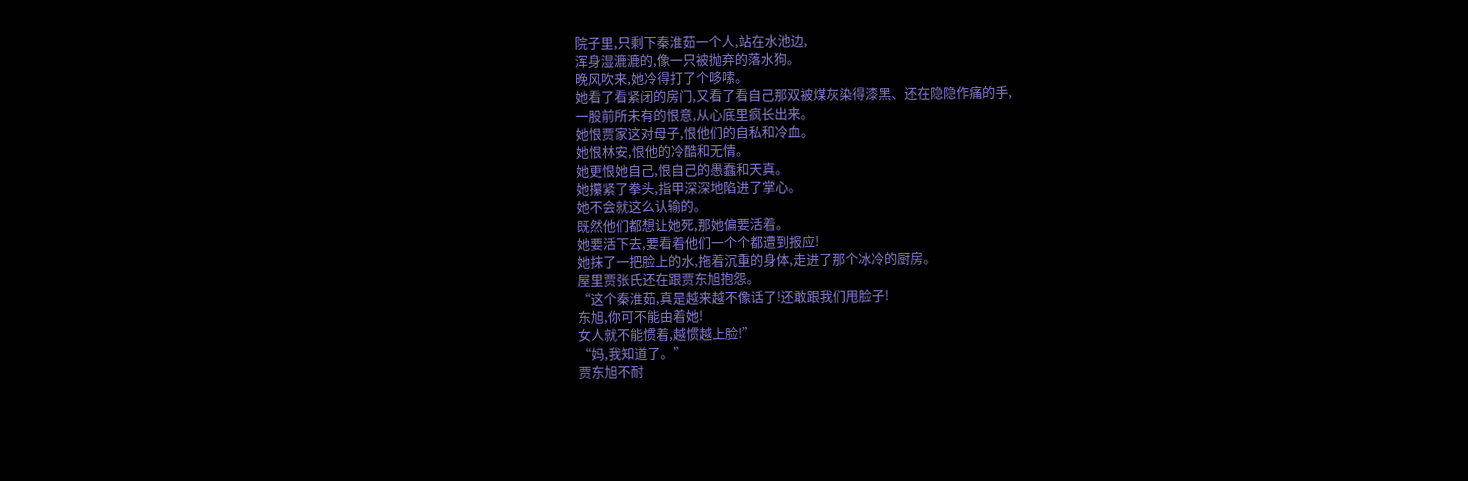院子里,只剩下秦淮茹一个人,站在水池边,
浑身湿漉漉的,像一只被抛弃的落水狗。
晚风吹来,她冷得打了个哆嗦。
她看了看紧闭的房门,又看了看自己那双被煤灰染得漆黑、还在隐隐作痛的手,
一股前所未有的恨意,从心底里疯长出来。
她恨贾家这对母子,恨他们的自私和冷血。
她恨林安,恨他的冷酷和无情。
她更恨她自己,恨自己的愚蠢和天真。
她攥紧了拳头,指甲深深地陷进了掌心。
她不会就这么认输的。
既然他们都想让她死,那她偏要活着。
她要活下去,要看着他们一个个都遭到报应!
她抹了一把脸上的水,拖着沉重的身体,走进了那个冰冷的厨房。
屋里贾张氏还在跟贾东旭抱怨。
“这个秦淮茹,真是越来越不像话了!还敢跟我们甩脸子!
东旭,你可不能由着她!
女人就不能惯着,越惯越上脸!”
“妈,我知道了。”
贾东旭不耐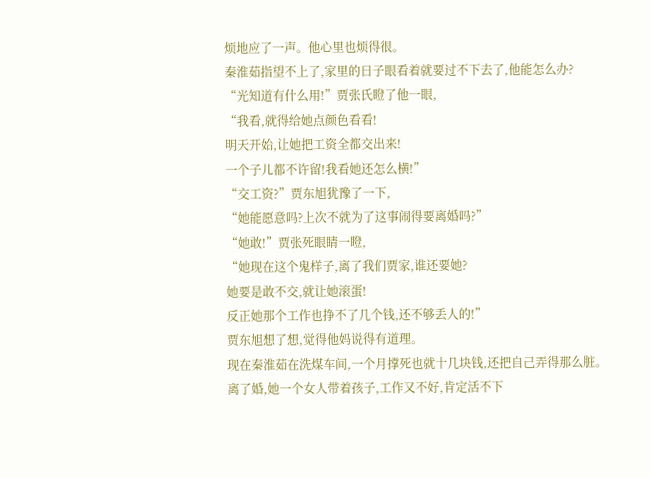烦地应了一声。他心里也烦得很。
秦淮茹指望不上了,家里的日子眼看着就要过不下去了,他能怎么办?
“光知道有什么用!”贾张氏瞪了他一眼,
“我看,就得给她点颜色看看!
明天开始,让她把工资全都交出来!
一个子儿都不许留!我看她还怎么横!”
“交工资?”贾东旭犹豫了一下,
“她能愿意吗?上次不就为了这事闹得要离婚吗?”
“她敢!”贾张死眼睛一瞪,
“她现在这个鬼样子,离了我们贾家,谁还要她?
她要是敢不交,就让她滚蛋!
反正她那个工作也挣不了几个钱,还不够丢人的!”
贾东旭想了想,觉得他妈说得有道理。
现在秦淮茹在洗煤车间,一个月撑死也就十几块钱,还把自己弄得那么脏。
离了婚,她一个女人带着孩子,工作又不好,肯定活不下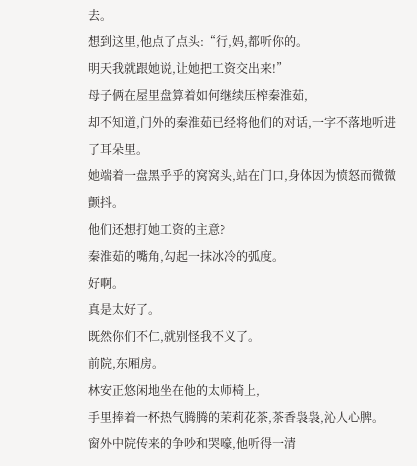去。
想到这里,他点了点头:“行,妈,都听你的。
明天我就跟她说,让她把工资交出来!”
母子俩在屋里盘算着如何继续压榨秦淮茹,
却不知道,门外的秦淮茹已经将他们的对话,一字不落地听进了耳朵里。
她端着一盘黑乎乎的窝窝头,站在门口,身体因为愤怒而微微颤抖。
他们还想打她工资的主意?
秦淮茹的嘴角,勾起一抹冰冷的弧度。
好啊。
真是太好了。
既然你们不仁,就别怪我不义了。
前院,东厢房。
林安正悠闲地坐在他的太师椅上,
手里捧着一杯热气腾腾的茉莉花茶,茶香袅袅,沁人心脾。
窗外中院传来的争吵和哭嚎,他听得一清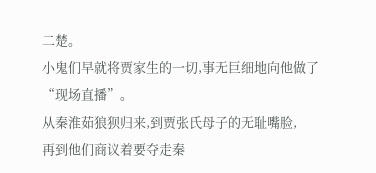二楚。
小鬼们早就将贾家生的一切,事无巨细地向他做了“现场直播”。
从秦淮茹狼狈归来,到贾张氏母子的无耻嘴脸,
再到他们商议着要夺走秦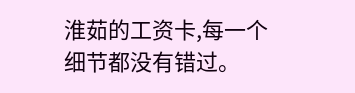淮茹的工资卡,每一个细节都没有错过。